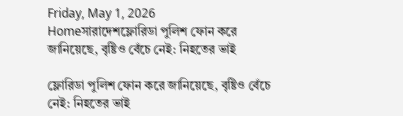Friday, May 1, 2026
Homeসারাদেশফ্লোরিডা পুলিশ ফোন করে জানিয়েছে, বৃষ্টিও বেঁচে নেই: নিহতের ভাই

ফ্লোরিডা পুলিশ ফোন করে জানিয়েছে, বৃষ্টিও বেঁচে নেই: নিহতের ভাই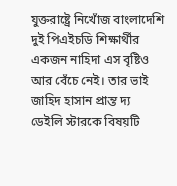যুক্তরাষ্ট্রে নিখোঁজ বাংলাদেশি দুই পিএইচডি শিক্ষার্থীর একজন নাহিদা এস বৃষ্টিও আর বেঁচে নেই। তার ভাই জাহিদ হাসান প্রান্ত দ্য ডেইলি স্টারকে বিষয়টি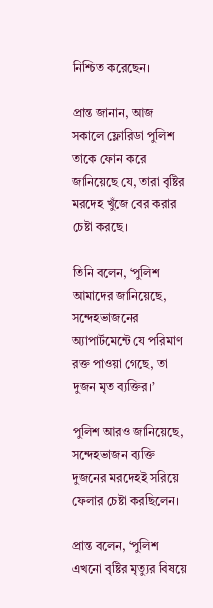নিশ্চিত করেছেন।

প্রান্ত জানান, আজ সকালে ফ্লোরিডা পুলিশ তাকে ফোন করে জানিয়েছে যে, তারা বৃষ্টির মরদেহ খুঁজে বের করার চেষ্টা করছে।

তিনি বলেন, ‘পুলিশ আমাদের জানিয়েছে, সন্দেহভাজনের অ্যাপার্টমেন্টে যে পরিমাণ রক্ত পাওয়া গেছে, তা দুজন মৃত ব্যক্তির।’

পুলিশ আরও জানিয়েছে, সন্দেহভাজন ব্যক্তি দুজনের মরদেহই সরিয়ে ফেলার চেষ্টা করছিলেন।

প্রান্ত বলেন, ‘পুলিশ এখনো বৃষ্টির মৃত্যুর বিষয়ে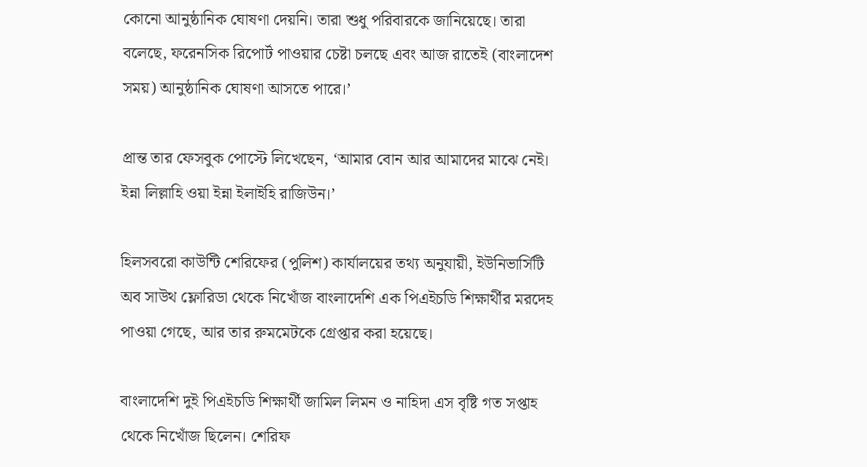কোনো আনুষ্ঠানিক ঘোষণা দেয়নি। তারা শুধু পরিবারকে জানিয়েছে। তারা বলেছে, ফরেনসিক রিপোর্ট পাওয়ার চেষ্টা চলছে এবং আজ রাতেই (বাংলাদেশ সময়) আনুষ্ঠানিক ঘোষণা আসতে পারে।’

প্রান্ত তার ফেসবুক পোস্টে লিখেছেন, ‘আমার বোন আর আমাদের মাঝে নেই। ইন্না লিল্লাহি ওয়া ইন্না ইলাইহি রাজিউন।’

হিলসবরো কাউন্টি শেরিফের (পুলিশ) কার্যালয়ের তথ্য অনুযায়ী, ইউনিভার্সিটি অব সাউথ ফ্লোরিডা থেকে নিখোঁজ বাংলাদেশি এক পিএইচডি শিক্ষার্থীর মরদেহ পাওয়া গেছে, আর তার রুমমেটকে গ্রেপ্তার করা হয়েছে।

বাংলাদেশি দুই পিএইচডি শিক্ষার্থী জামিল লিমন ও নাহিদা এস বৃষ্টি গত সপ্তাহ থেকে নিখোঁজ ছিলেন। শেরিফ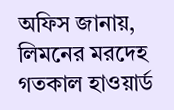অফিস জানায়, লিমনের মরদেহ গতকাল হাওয়ার্ড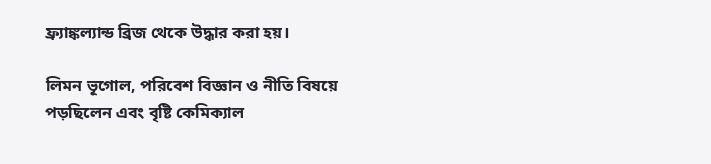ফ্র‌্যাঙ্কল্যান্ড ব্রিজ থেকে উদ্ধার করা হয়।

লিমন ভূগোল, পরিবেশ বিজ্ঞান ও নীতি বিষয়ে পড়ছিলেন এবং বৃষ্টি কেমিক্যাল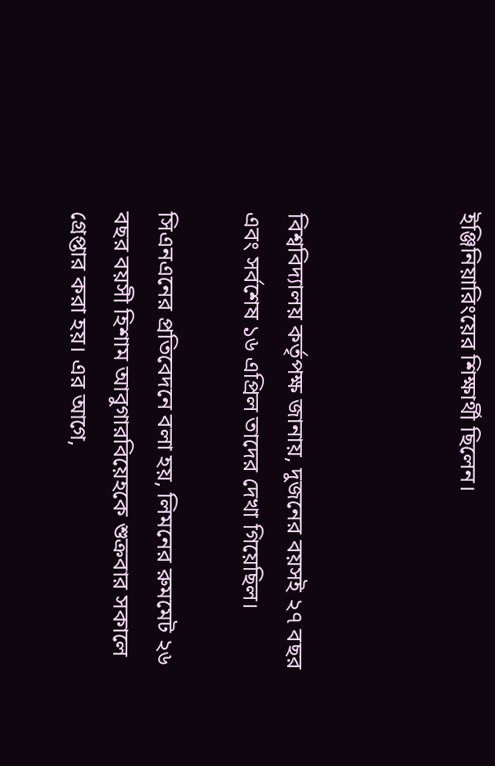ইঞ্জিনিয়ারিংয়ের শিক্ষার্থী ছিলেন।



বিশ্ববিদ্যালয় কর্তৃপক্ষ জানায়, দুজনের বয়সই ২৭ বছর এবং সর্বশেষ ১৬ এপ্রিল তাদের দেখা গিয়েছিল।

সিএনএনের প্রতিবেদনে বলা হয়, লিমনের রুমমেট ২৬ বছর বয়সী হিশাম আবুগারবিয়েহকে শুক্রবার সকালে গ্রেপ্তার করা হয়। এর আগে,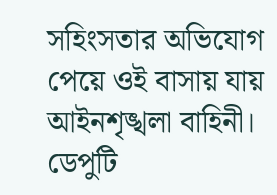সহিংসতার অভিযোগ পেয়ে ওই বাসায় যায় আইনশৃঙ্খলা বাহিনী। ডেপুটি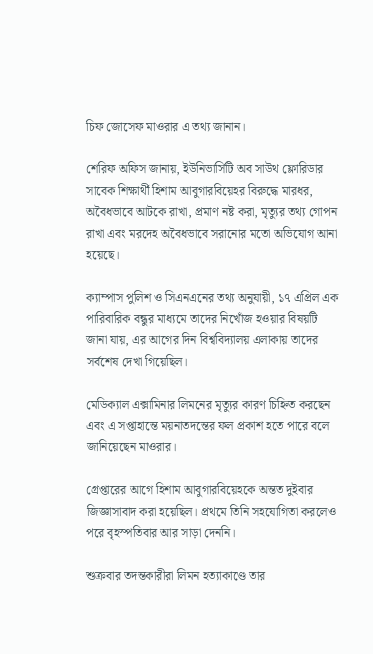চিফ জোসেফ মাওরার এ তথ্য জানান।

শেরিফ অফিস জানায়, ইউনিভার্সিটি অব সাউথ ফ্লোরিডার সাবেক শিক্ষার্থী হিশাম আবুগারবিয়েহর বিরুদ্ধে মারধর, অবৈধভাবে আটকে রাখা, প্রমাণ নষ্ট করা, মৃত্যুর তথ্য গোপন রাখা এবং মরদেহ অবৈধভাবে সরানোর মতো অভিযোগ আনা হয়েছে।

ক্যাম্পাস পুলিশ ও সিএনএনের তথ্য অনুযায়ী, ১৭ এপ্রিল এক পারিবারিক বন্ধুর মাধ্যমে তাদের নিখোঁজ হওয়ার বিষয়টি জানা যায়, এর আগের দিন বিশ্ববিদ্যালয় এলাকায় তাদের সর্বশেষ দেখা গিয়েছিল।

মেডিক্যাল এক্সামিনার লিমনের মৃত্যুর কারণ চিহ্নিত করছেন এবং এ সপ্তাহান্তে ময়নাতদন্তের ফল প্রকাশ হতে পারে বলে জানিয়েছেন মাওরার।

গ্রেপ্তারের আগে হিশাম আবুগারবিয়েহকে অন্তত দুইবার জিজ্ঞাসাবাদ করা হয়েছিল। প্রথমে তিনি সহযোগিতা করলেও পরে বৃহস্পতিবার আর সাড়া দেননি।

শুক্রবার তদন্তকারীরা লিমন হত্যাকাণ্ডে তার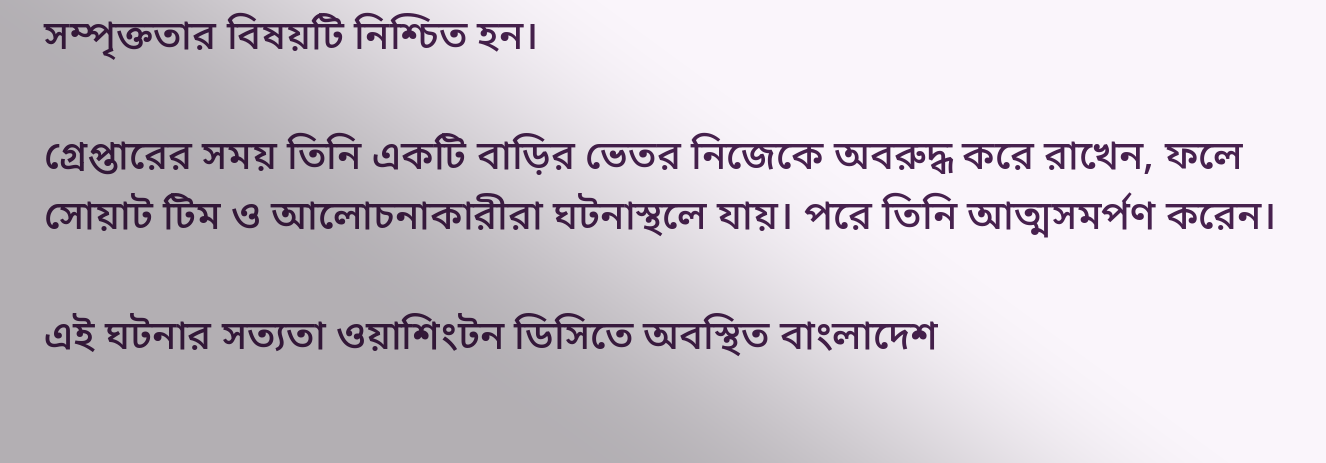সম্পৃক্ততার বিষয়টি নিশ্চিত হন।

গ্রেপ্তারের সময় তিনি একটি বাড়ির ভেতর নিজেকে অবরুদ্ধ করে রাখেন, ফলে সোয়াট টিম ও আলোচনাকারীরা ঘটনাস্থলে যায়। পরে তিনি আত্মসমর্পণ করেন।

এই ঘটনার সত্যতা ওয়াশিংটন ডিসিতে অবস্থিত বাংলাদেশ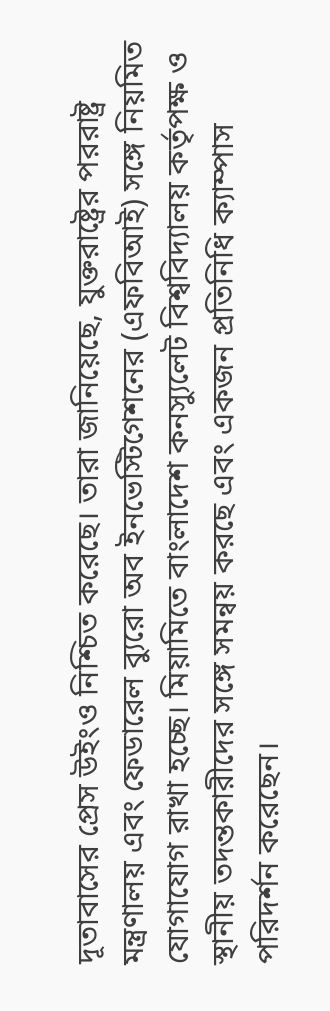দূতাবাসের প্রেস উইংও নিশ্চিত করেছে। তারা জানিয়েছে, যুক্তরাষ্ট্রের পররাষ্ট্র মন্ত্রণালয় এবং ফেডারেল ব্যুরো অব ইনভেস্টিগেশনের (এফবিআই) সঙ্গে নিয়মিত যোগাযোগ রাখা হচ্ছে। মিয়ামিতে বাংলাদেশ কনস্যুলেট বিশ্ববিদ্যালয় কর্তৃপক্ষ ও স্থানীয় তদন্তকারীদের সঙ্গে সমন্বয় করছে এবং একজন প্রতিনিধি ক্যাম্পাস পরিদর্শন করেছেন।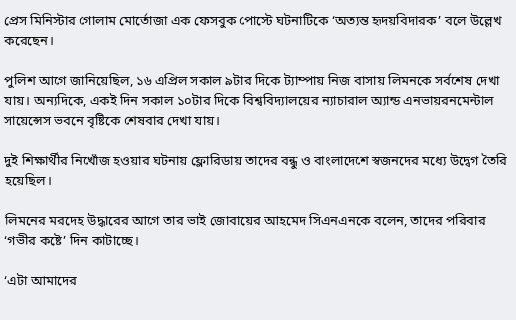প্রেস মিনিস্টার গোলাম মোর্তোজা এক ফেসবুক পোস্টে ঘটনাটিকে ‘অত্যন্ত হৃদয়বিদারক’ বলে উল্লেখ করেছেন।

পুলিশ আগে জানিয়েছিল, ১৬ এপ্রিল সকাল ৯টার দিকে ট্যাম্পায় নিজ বাসায় লিমনকে সর্বশেষ দেখা যায়। অন্যদিকে, একই দিন সকাল ১০টার দিকে বিশ্ববিদ্যালয়ের ন্যাচারাল অ্যান্ড এনভায়রনমেন্টাল সায়েন্সেস ভবনে বৃষ্টিকে শেষবার দেখা যায়।

দুই শিক্ষার্থীর নিখোঁজ হওয়ার ঘটনায় ফ্লোরিডায় তাদের বন্ধু ও বাংলাদেশে স্বজনদের মধ্যে উদ্বেগ তৈরি হয়েছিল।

লিমনের মরদেহ উদ্ধারের আগে তার ভাই জোবায়ের আহমেদ সিএনএনকে বলেন, তাদের পরিবার ‘গভীর কষ্টে’ দিন কাটাচ্ছে।

‘এটা আমাদের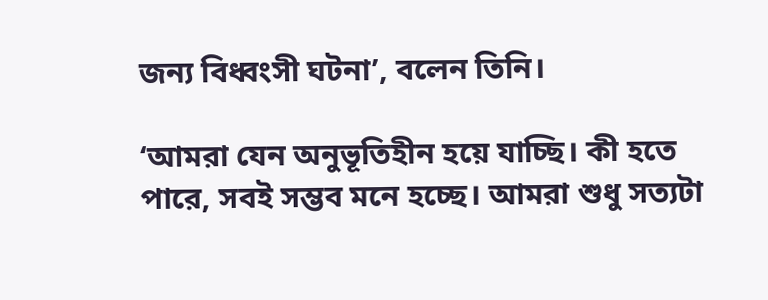জন্য বিধ্বংসী ঘটনা’, বলেন তিনি।

‘আমরা যেন অনুভূতিহীন হয়ে যাচ্ছি। কী হতে পারে, সবই সম্ভব মনে হচ্ছে। আমরা শুধু সত্যটা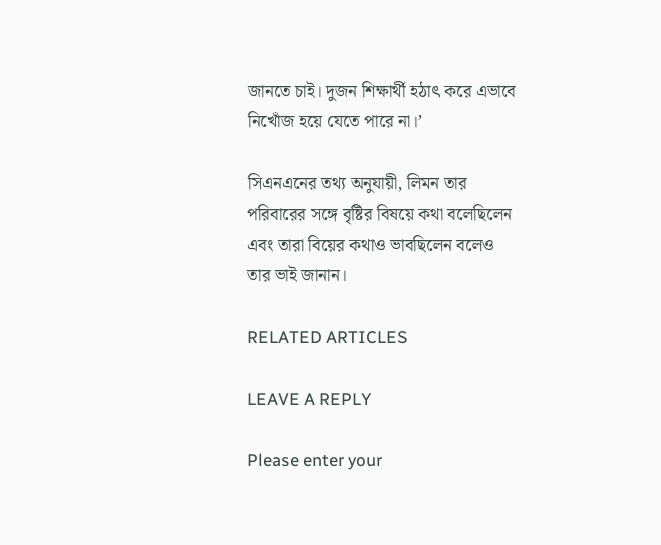জানতে চাই। দুজন শিক্ষার্থী হঠাৎ করে এভাবে নিখোঁজ হয়ে যেতে পারে না।’

সিএনএনের তথ্য অনুযায়ী, লিমন তার পরিবারের সঙ্গে বৃষ্টির বিষয়ে কথা বলেছিলেন এবং তারা বিয়ের কথাও ভাবছিলেন বলেও তার ভাই জানান।

RELATED ARTICLES

LEAVE A REPLY

Please enter your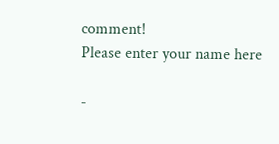comment!
Please enter your name here

-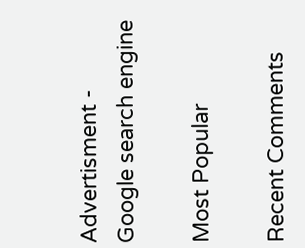Advertisment -
Google search engine

Most Popular

Recent Comments